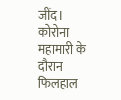जींद। कोरोना महामारी के दौरान फिलहाल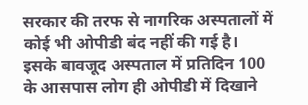सरकार की तरफ से नागरिक अस्पतालों में कोई भी ओपीडी बंद नहीं की गई है। इसके बावजूद अस्पताल में प्रतिदिन 100 के आसपास लोग ही ओपीडी में दिखाने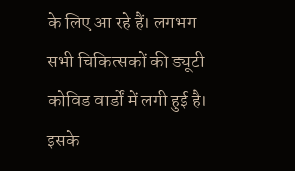के लिए आ रहे हैं। लगभग सभी चिकित्सकों की ड्यूटी कोविड वार्डों में लगी हुई है। इसके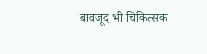बावजूद भी चिकित्सक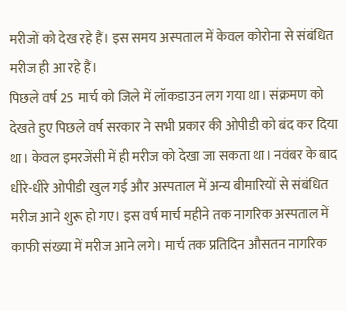मरीजों को देख रहे हैं। इस समय अस्पताल में केवल कोरोना से संबंधित मरीज ही आ रहे हैं।
पिछले वर्ष 25 मार्च को जिले में लॉकडाउन लग गया था। संक्रमण को देखते हुए पिछले वर्ष सरकार ने सभी प्रकार की ओपीडी को बंद कर दिया था। केवल इमरजेंसी में ही मरीज को देखा जा सकता था। नवंबर के बाद धीरे-धीरे ओपीडी खुल गई और अस्पताल में अन्य बीमारियों से संबंधित मरीज आने शुरू हो गए। इस वर्ष मार्च महीने तक नागरिक अस्पताल में काफी संख्या में मरीज आने लगे। मार्च तक प्रतिदिन औसतन नागरिक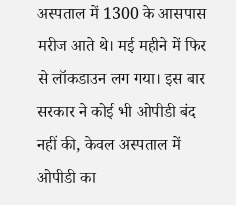अस्पताल में 1300 के आसपास मरीज आते थे। मई महीने में फिर से लॉकडाउन लग गया। इस बार सरकार ने कोई भी ओपीडी बंद नहीं की, केवल अस्पताल में ओपीडी का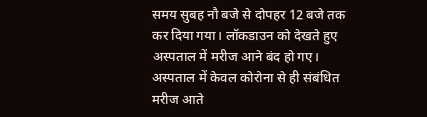समय सुबह नौ बजे से दोपहर 12 बजे तक कर दिया गया। लॉकडाउन को देखते हुए अस्पताल में मरीज आने बंद हो गए। अस्पताल में केवल कोरोना से ही संबंधित मरीज आते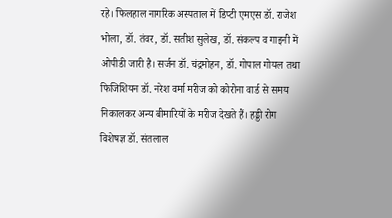रहे। फिलहाल नागरिक अस्पताल में डिप्टी एमएस डॉ. राजेश भोला, डॉ. तंवर, डॉ. सतीश सुलेख, डॉ. संकल्प व गाइनी में ओपीडी जारी है। सर्जन डॉ. चंद्रमोहन, डॉ. गोपाल गोयल तथा फिजिशियन डॉ. नरेश वर्मा मरीज को कोरोना वार्ड से समय निकालकर अन्य बीमारियों के मरीज देखते हैं। हड्डी रोग विशेषज्ञ डॉ. संतलाल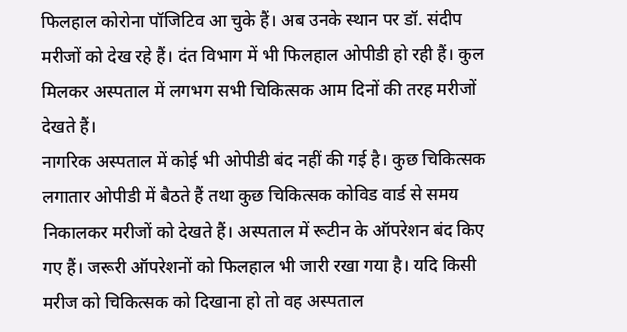फिलहाल कोरोना पॉजिटिव आ चुके हैं। अब उनके स्थान पर डॉ. संदीप मरीजों को देख रहे हैं। दंत विभाग में भी फिलहाल ओपीडी हो रही हैं। कुल मिलकर अस्पताल में लगभग सभी चिकित्सक आम दिनों की तरह मरीजों देखते हैं।
नागरिक अस्पताल में कोई भी ओपीडी बंद नहीं की गई है। कुछ चिकित्सक लगातार ओपीडी में बैठते हैं तथा कुछ चिकित्सक कोविड वार्ड से समय निकालकर मरीजों को देखते हैं। अस्पताल में रूटीन के ऑपरेशन बंद किए गए हैं। जरूरी ऑपरेशनों को फिलहाल भी जारी रखा गया है। यदि किसी मरीज को चिकित्सक को दिखाना हो तो वह अस्पताल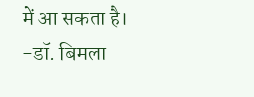में आ सकता है।
-डॉ. बिमला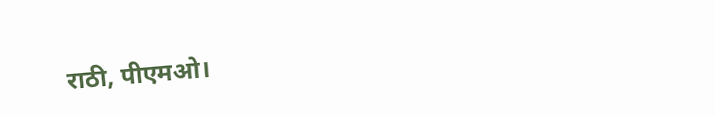राठी, पीएमओ।